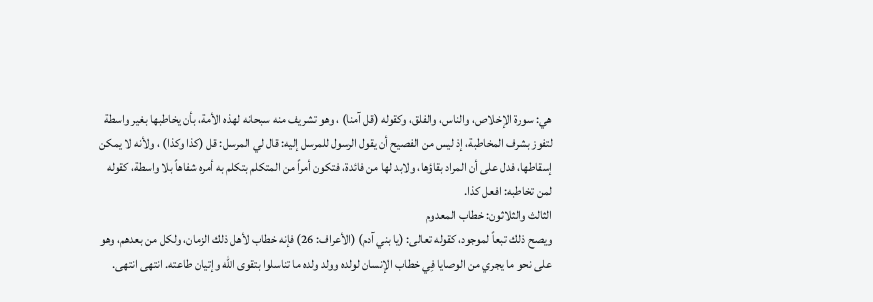هي: سورة الإخلاص، والناس، والفلق، وكقوله (قل آمنا) ، وهو تشريف منه سبحانه لهذه الأمة، بأن يخاطبها بغير واسطة لتفوز بشرف المخاطبة، إذ ليس من الفصيح أن يقول الرسول للمرسل إليه: قال لي المرسل: قل (كذا وكذا) ، ولأنه لا يمكن إسقاطها، فدل على أن المراد بقاؤها، ولابد لها من فائدة، فتكون أمراً من المتكلم بتكلم به أمره شفاهاً بلا واسطة، كقوله لمن تخاطبه: افعل كذا.
الثالث والثلاثون: خطاب المعدوم
ويصح ذلك تبعاً لموجود، كقوله تعالى: (يا بني آدم) (الأعراف: 26) فإنه خطاب لأهل ذلك الزمان، ولكل من بعدهم، وهو على نحو ما يجري من الوصايا فِي خطاب الإنسان لولده وولد ولده ما تناسلوا بتقوى الله وإتيان طاعته. انتهى انتهى.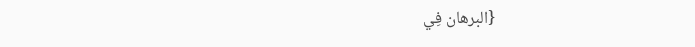{البرهان فِي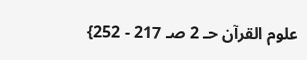علوم القرآن حـ 2 صـ 217 - 252}